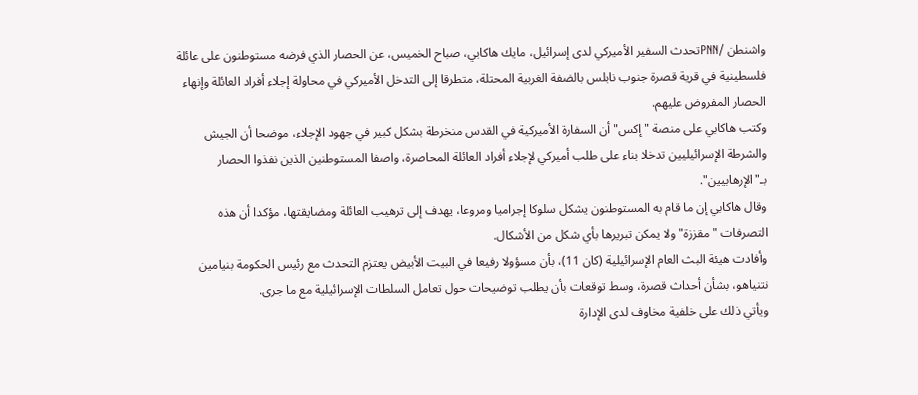واشنطن /PNNتحدث السفير الأميركي لدى إسرائيل، مايك هاكابي، صباح الخميس، عن الحصار الذي فرضه مستوطنون على عائلة فلسطينية في قرية قصرة جنوب نابلس بالضفة الغربية المحتلة، متطرقا إلى التدخل الأميركي في محاولة إجلاء أفراد العائلة وإنهاء الحصار المفروض عليهم.
وكتب هاكابي على منصة "إكس" أن السفارة الأميركية في القدس منخرطة بشكل كبير في جهود الإجلاء، موضحا أن الجيش والشرطة الإسرائيليين تدخلا بناء على طلب أميركي لإجلاء أفراد العائلة المحاصرة، واصفا المستوطنين الذين نفذوا الحصار بـ"الإرهابيين".
وقال هاكابي إن ما قام به المستوطنون يشكل سلوكا إجراميا ومروعا، يهدف إلى ترهيب العائلة ومضايقتها، مؤكدا أن هذه التصرفات "مقززة" ولا يمكن تبريرها بأي شكل من الأشكال.
وأفادت هيئة البث العام الإسرائيلية (كان 11)، بأن مسؤولا رفيعا في البيت الأبيض يعتزم التحدث مع رئيس الحكومة بنيامين نتنياهو، بشأن أحداث قصرة، وسط توقعات بأن يطلب توضيحات حول تعامل السلطات الإسرائيلية مع ما جرى.
ويأتي ذلك على خلفية مخاوف لدى الإدارة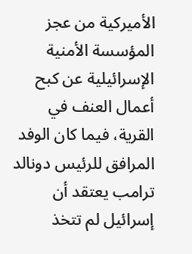الأميركية من عجز المؤسسة الأمنية الإسرائيلية عن كبح أعمال العنف في القرية، فيما كان الوفد المرافق للرئيس دونالد ترامب يعتقد أن إسرائيل لم تتخذ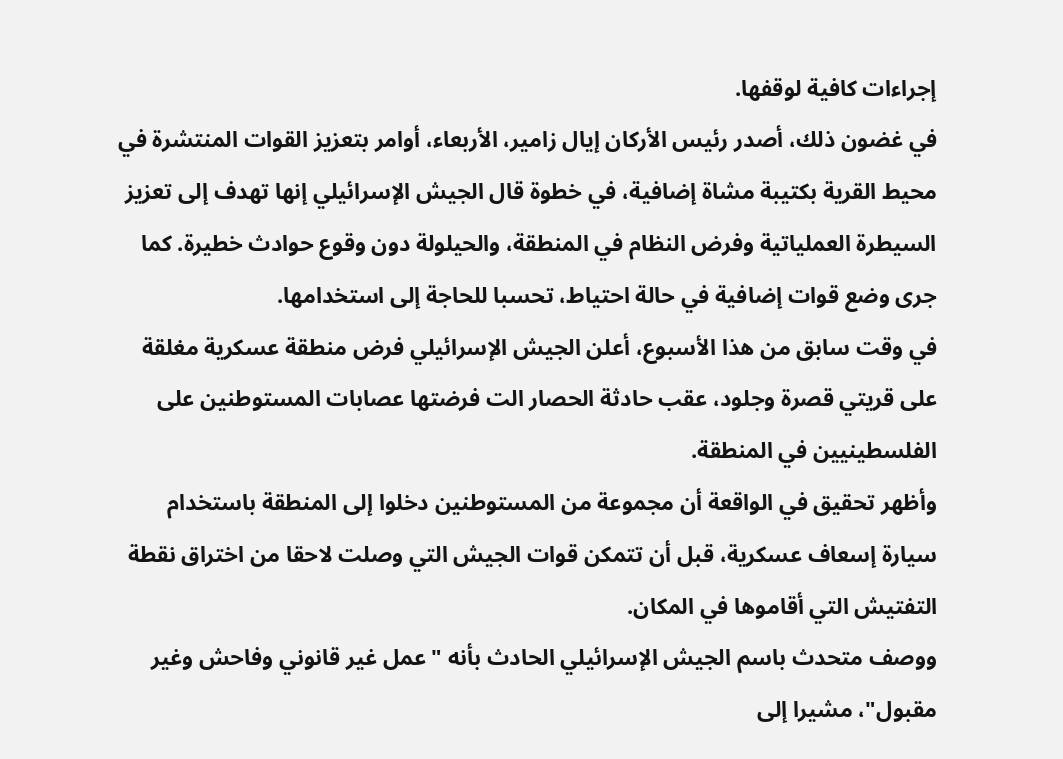إجراءات كافية لوقفها.
في غضون ذلك، أصدر رئيس الأركان إيال زامير، الأربعاء، أوامر بتعزيز القوات المنتشرة في محيط القرية بكتيبة مشاة إضافية، في خطوة قال الجيش الإسرائيلي إنها تهدف إلى تعزيز السيطرة العملياتية وفرض النظام في المنطقة، والحيلولة دون وقوع حوادث خطيرة. كما جرى وضع قوات إضافية في حالة احتياط، تحسبا للحاجة إلى استخدامها.
في وقت سابق من هذا الأسبوع، أعلن الجيش الإسرائيلي فرض منطقة عسكرية مغلقة على قريتي قصرة وجلود، عقب حادثة الحصار الت فرضتها عصابات المستوطنين على الفلسطينيين في المنطقة.
وأظهر تحقيق في الواقعة أن مجموعة من المستوطنين دخلوا إلى المنطقة باستخدام سيارة إسعاف عسكرية، قبل أن تتمكن قوات الجيش التي وصلت لاحقا من اختراق نقطة التفتيش التي أقاموها في المكان.
ووصف متحدث باسم الجيش الإسرائيلي الحادث بأنه "عمل غير قانوني وفاحش وغير مقبول"، مشيرا إلى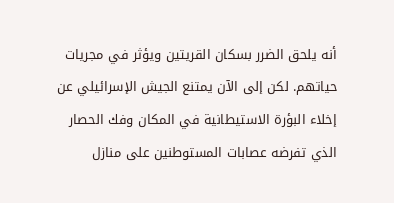أنه يلحق الضرر بسكان القريتين ويؤثر في مجريات حياتهم. لكن إلى الآن يمتنع الجيش الإسرائيلي عن إخلاء البؤرة الاستيطانية في المكان وفك الحصار الذي تفرضه عصابات المستوطنين على منازل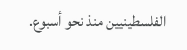الفلسطينيين منذ نحو أسبوع.